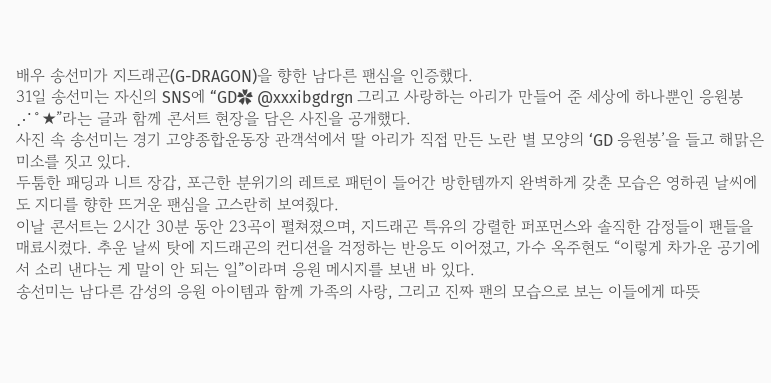배우 송선미가 지드래곤(G-DRAGON)을 향한 남다른 팬심을 인증했다.
31일 송선미는 자신의 SNS에 “GD✿ @xxxibgdrgn 그리고 사랑하는 아리가 만들어 준 세상에 하나뿐인 응원봉⋰˚★”라는 글과 함께 콘서트 현장을 담은 사진을 공개했다.
사진 속 송선미는 경기 고양종합운동장 관객석에서 딸 아리가 직접 만든 노란 별 모양의 ‘GD 응원봉’을 들고 해맑은 미소를 짓고 있다.
두툼한 패딩과 니트 장갑, 포근한 분위기의 레트로 패턴이 들어간 방한템까지 완벽하게 갖춘 모습은 영하권 날씨에도 지디를 향한 뜨거운 팬심을 고스란히 보여줬다.
이날 콘서트는 2시간 30분 동안 23곡이 펼쳐졌으며, 지드래곤 특유의 강렬한 퍼포먼스와 솔직한 감정들이 팬들을 매료시켰다. 추운 날씨 탓에 지드래곤의 컨디션을 걱정하는 반응도 이어졌고, 가수 옥주현도 “이렇게 차가운 공기에서 소리 낸다는 게 말이 안 되는 일”이라며 응원 메시지를 보낸 바 있다.
송선미는 남다른 감성의 응원 아이템과 함께 가족의 사랑, 그리고 진짜 팬의 모습으로 보는 이들에게 따뜻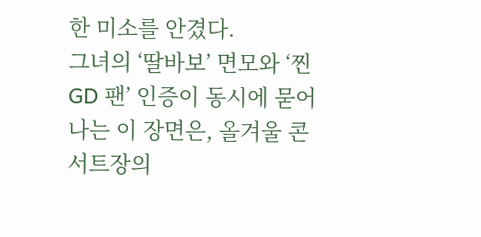한 미소를 안겼다.
그녀의 ‘딸바보’ 면모와 ‘찐 GD 팬’ 인증이 동시에 묻어나는 이 장면은, 올겨울 콘서트장의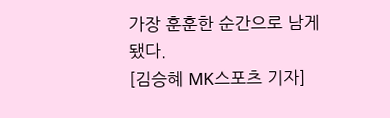가장 훈훈한 순간으로 남게 됐다.
[김승혜 MK스포츠 기자]